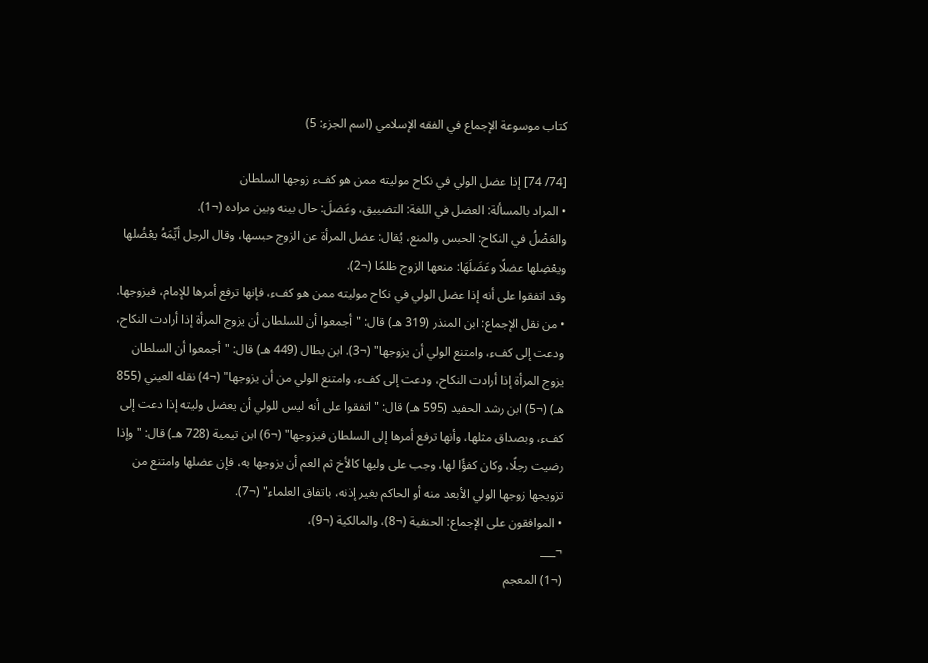كتاب موسوعة الإجماع في الفقه الإسلامي (اسم الجزء: 5)

[74/ 74] إذا عضل الولي في نكاح موليته ممن هو كفء زوجها السلطان
• المراد بالمسألة: العضل في اللغة: التضييق، وعَضلَ: حال بينه وبين مراده (¬1).
والعَضْلُ في النكاح: الحبس والمنع، يُقال: عضل المرأة عن الزوج حبسها، وقال الرجل أيِّمَهُ يعْضُلها ويعْضِلها عضلًا وعَضَلَهَا: منعها الزوج ظلمًا (¬2).
وقد اتفقوا على أنه إذا عضل الولي في نكاح موليته ممن هو كفء، فإنها ترفع أمرها للإمام، فيزوجها.
• من نقل الإجماع: ابن المنذر (319 هـ) قال: "أجمعوا أن للسلطان أن يزوج المرأة إذا أرادت النكاح، ودعت إلى كفء، وامتنع الولي أن يزوجها" (¬3). ابن بطال (449 هـ) قال: "أجمعوا أن السلطان يزوج المرأة إذا أرادت النكاح، ودعت إلى كفء، وامتنع الولي من أن يزوجها" (¬4) نقله العيني (855 هـ) (¬5) ابن رشد الحفيد (595 هـ) قال: "اتفقوا على أنه ليس للولي أن يعضل وليته إذا دعت إلى كفء، وبصداق مثلها، وأنها ترفع أمرها إلى السلطان فيزوجها" (¬6) ابن تيمية (728 هـ) قال: "وإذا رضيت رجلًا، وكان كفؤًا لها، وجب على وليها كالأخ ثم العم أن يزوجها به، فإن عضلها وامتنع من تزويجها زوجها الولي الأبعد منه أو الحاكم بغير إذنه، باتفاق العلماء" (¬7).
• الموافقون على الإجماع: الحنفية (¬8)، والمالكية (¬9)،
¬___
(¬1) المعجم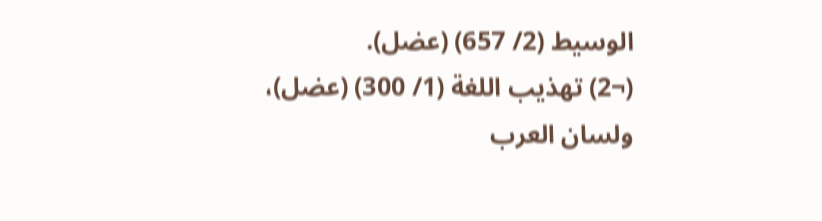الوسيط (2/ 657) (عضل).
(¬2) تهذيب اللغة (1/ 300) (عضل)، ولسان العرب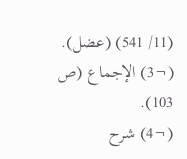(11/ 541) (عضل).
(¬3) الإجماع (ص 103).
(¬4) شرح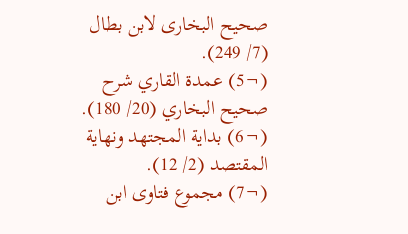صحيح البخارى لابن بطال (7/ 249).
(¬5) عمدة القاري شرح صحيح البخاري (20/ 180).
(¬6) بداية المجتهد ونهاية المقتصد (2/ 12).
(¬7) مجموع فتاوى ابن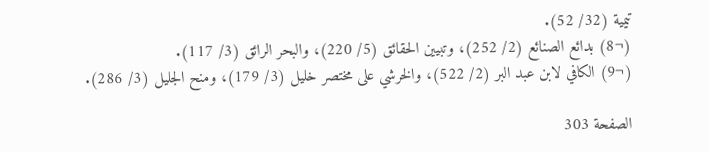تيمية (32/ 52).
(¬8) بدائع الصنائع (2/ 252)، وتبيين الحقائق (5/ 220)، والبحر الرائق (3/ 117).
(¬9) الكافي لابن عبد البر (2/ 522)، والخرشي على مختصر خليل (3/ 179)، ومنح الجليل (3/ 286).

الصفحة 303